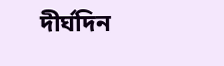দীর্ঘদিন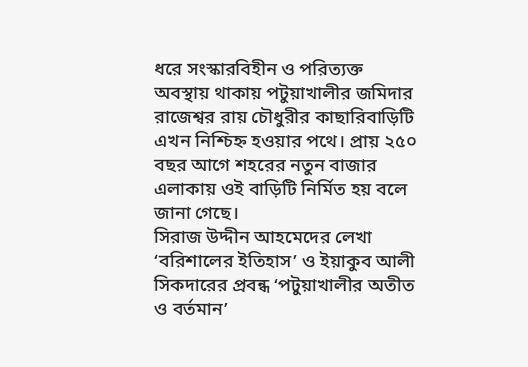ধরে সংস্কারবিহীন ও পরিত্যক্ত অবস্থায় থাকায় পটুয়াখালীর জমিদার রাজেশ্বর রায় চৌধুরীর কাছারিবাড়িটি এখন নিশ্চিহ্ন হওয়ার পথে। প্রায় ২৫০ বছর আগে শহরের নতুন বাজার এলাকায় ওই বাড়িটি নির্মিত হয় বলে জানা গেছে।
সিরাজ উদ্দীন আহমেদের লেখা ‘বরিশালের ইতিহাস’ ও ইয়াকুব আলী সিকদারের প্রবন্ধ ‘পটুয়াখালীর অতীত ও বর্তমান’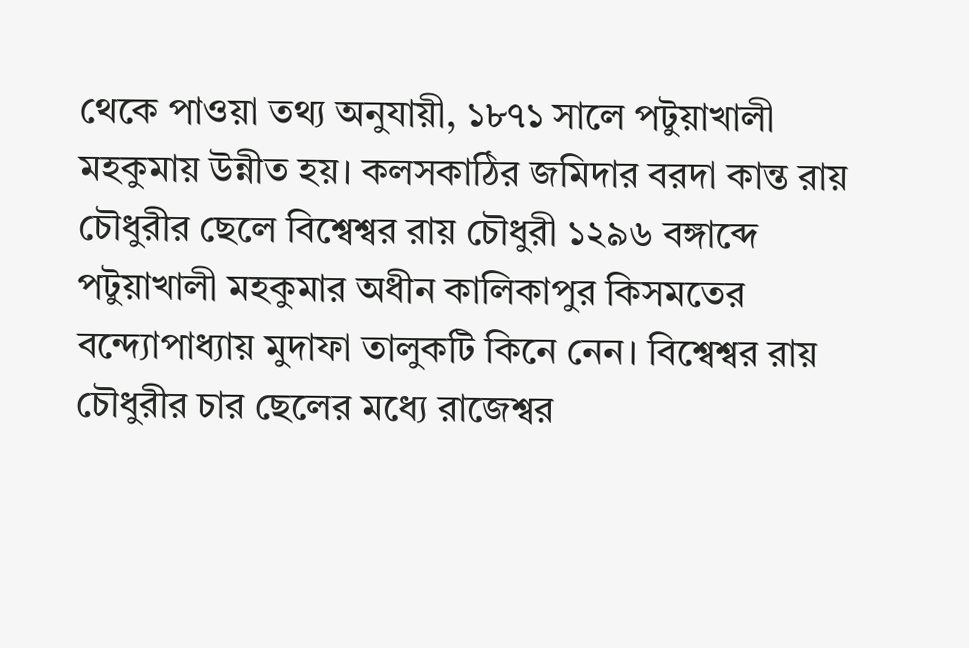থেকে পাওয়া তথ্য অনুযায়ী, ১৮৭১ সালে পটুয়াখালী মহকুমায় উন্নীত হয়। কলসকাঠির জমিদার বরদা কান্ত রায় চৌধুরীর ছেলে বিশ্বেশ্বর রায় চৌধুরী ১২৯৬ বঙ্গাব্দে পটুয়াখালী মহকুমার অধীন কালিকাপুর কিসমতের বন্দ্যোপাধ্যায় মুদাফা তালুকটি কিনে নেন। বিশ্বেশ্বর রায় চৌধুরীর চার ছেলের মধ্যে রাজেশ্বর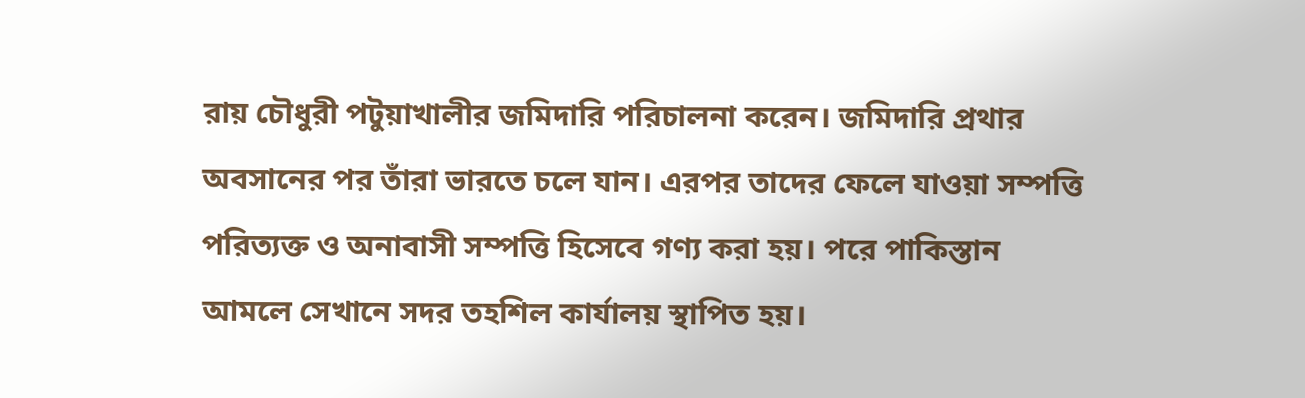রায় চৌধুরী পটুয়াখালীর জমিদারি পরিচালনা করেন। জমিদারি প্রথার অবসানের পর তাঁরা ভারতে চলে যান। এরপর তাদের ফেলে যাওয়া সম্পত্তি পরিত্যক্ত ও অনাবাসী সম্পত্তি হিসেবে গণ্য করা হয়। পরে পাকিস্তান আমলে সেখানে সদর তহশিল কার্যালয় স্থাপিত হয়।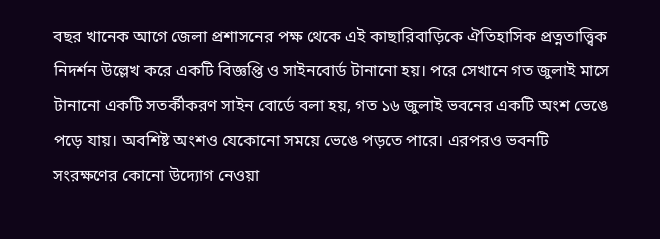বছর খানেক আগে জেলা প্রশাসনের পক্ষ থেকে এই কাছারিবাড়িকে ঐতিহাসিক প্রত্নতাত্ত্বিক নিদর্শন উল্লেখ করে একটি বিজ্ঞপ্তি ও সাইনবোর্ড টানানো হয়। পরে সেখানে গত জুলাই মাসে টানানো একটি সতর্কীকরণ সাইন বোর্ডে বলা হয়, গত ১৬ জুলাই ভবনের একটি অংশ ভেঙে পড়ে যায়। অবশিষ্ট অংশও যেকোনো সময়ে ভেঙে পড়তে পারে। এরপরও ভবনটি সংরক্ষণের কোনো উদ্যোগ নেওয়া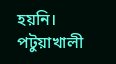হয়নি।
পটুয়াখালী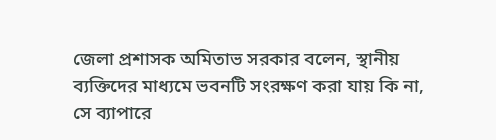জেলা প্রশাসক অমিতাভ সরকার বলেন, স্থানীয় ব্যক্তিদের মাধ্যমে ভবনটি সংরক্ষণ করা যায় কি না, সে ব্যাপারে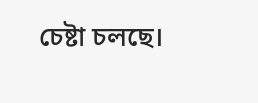চেষ্টা চলছে।